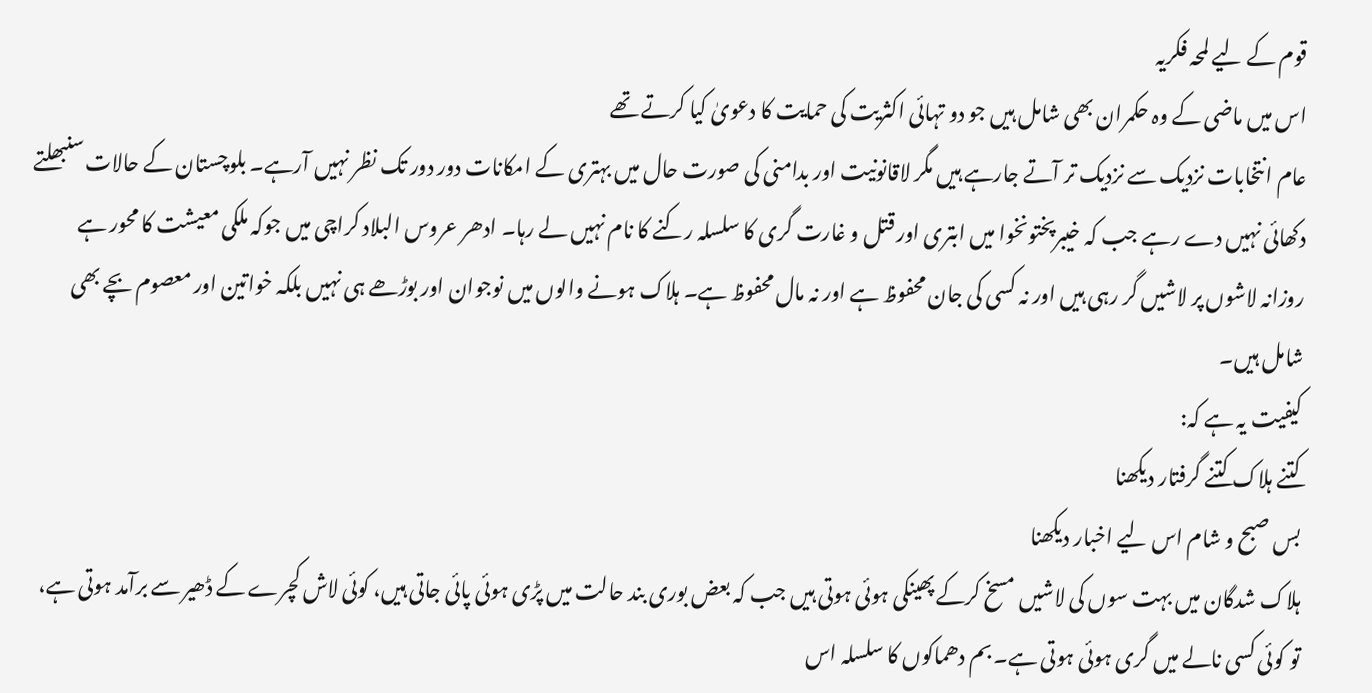قوم کے لیے لمحہ فکریہ
اس میں ماضی کے وہ حکمران بھی شامل ہیں جو دو تہائی اکثریت کی حمایت کا دعویٰ کیا کرتے تھے
عام انتخابات نزدیک سے نزدیک تر آتے جارہے ہیں مگر لاقانونیت اور بدامنی کی صورت حال میں بہتری کے امکانات دور دور تک نظر نہیں آرہے۔ بلوچستان کے حالات سنبھلتے دکھائی نہیں دے رہے جب کہ خیبرپختونخوا میں ابتری اور قتل و غارت گری کا سلسلہ رکنے کا نام نہیں لے رہا۔ ادھر عروس البلاد کراچی میں جوکہ ملکی معیشت کا محور ہے روزانہ لاشوں پر لاشیں گر رہی ہیں اور نہ کسی کی جان محفوظ ہے اور نہ مال محفوظ ہے۔ ہلاک ہونے والوں میں نوجوان اور بوڑھے ہی نہیں بلکہ خواتین اور معصوم بچے بھی شامل ہیں۔
کیفیت یہ ہے کہ:
کتنے ہلاک کتنے گرفتار دیکھنا
بس صبح و شام اس لیے اخبار دیکھنا
ہلاک شدگان میں بہت سوں کی لاشیں مسخ کرکے پھینکی ہوئی ہوتی ہیں جب کہ بعض بوری بند حالت میں پڑی ہوئی پائی جاتی ہیں، کوئی لاش کچرے کے ڈھیر سے برآمد ہوتی ہے، تو کوئی کسی نالے میں گری ہوئی ہوتی ہے۔ بم دھماکوں کا سلسلہ اس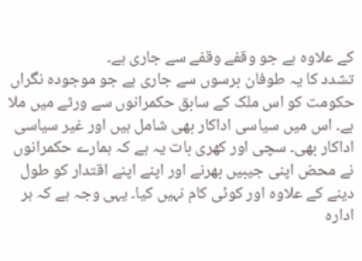کے علاوہ ہے جو وقفے وقفے سے جاری ہے۔
تشدد کا یہ طوفان برسوں سے جاری ہے جو موجودہ نگراں حکومت کو اس ملک کے سابق حکمرانوں سے ورثے میں ملا ہے۔ اس میں سیاسی اداکار بھی شامل ہیں اور غیر سیاسی اداکار بھی۔ سچی اور کھری بات یہ ہے کہ ہمارے حکمرانوں نے محض اپنی جیبیں بھرنے اور اپنے اپنے اقتدار کو طول دینے کے علاوہ اور کوئی کام نہیں کیا۔ یہی وجہ ہے کہ ہر ادارہ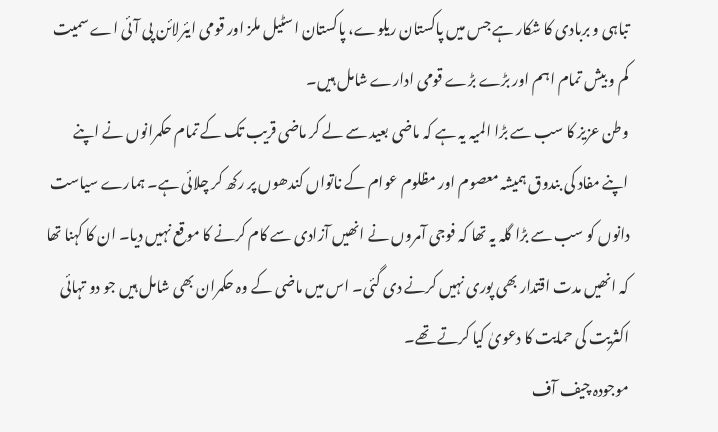تباہی و بربادی کا شکار ہے جس میں پاکستان ریلوے، پاکستان اسٹیل ملز اور قومی ایئرلائن پی آئی اے سمیت کم و بیش تمام اہم اور بڑے بڑے قومی ادارے شامل ہیں۔
وطن عزیز کا سب سے بڑا المیہ یہ ہے کہ ماضی بعید سے لے کر ماضی قریب تک کے تمام حکمرانوں نے اپنے اپنے مفاد کی بندوق ہمیشہ معصوم اور مظلوم عوام کے ناتواں کندھوں پر رکھ کر چلائی ہے۔ ہمارے سیاست دانوں کو سب سے بڑا گلہ یہ تھا کہ فوجی آمروں نے انھیں آزادی سے کام کرنے کا موقع نہیں دیا۔ ان کا کہنا تھا کہ انھیں مدت اقتدار بھی پوری نہیں کرنے دی گئی۔ اس میں ماضی کے وہ حکمران بھی شامل ہیں جو دو تہائی اکثریت کی حمایت کا دعویٰ کیا کرتے تھے۔
موجودہ چیف آف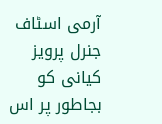آرمی اسٹاف جنرل پرویز کیانی کو بجاطور پر اس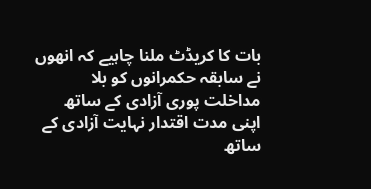بات کا کریڈٹ ملنا چاہیے کہ انھوں نے سابقہ حکمرانوں کو بلا مداخلت پوری آزادی کے ساتھ اپنی مدت اقتدار نہایت آزادی کے ساتھ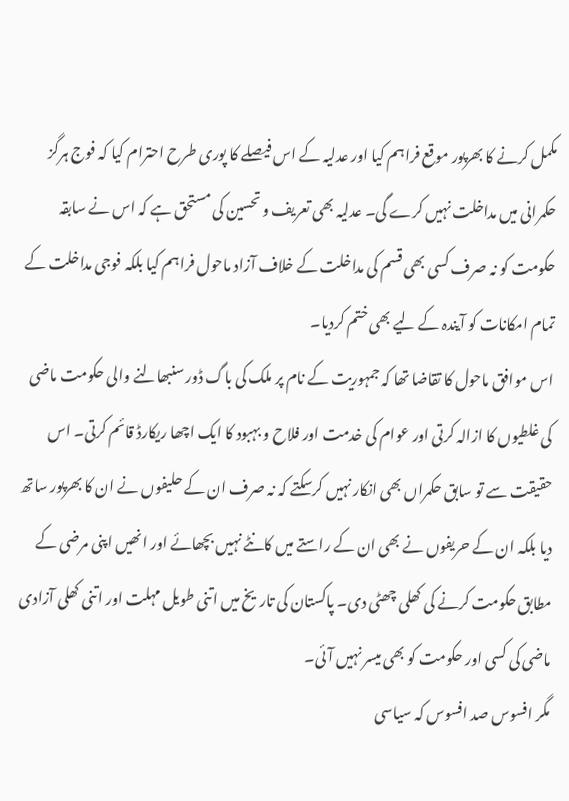مکمل کرنے کا بھرپور موقع فراہم کیا اور عدلیہ کے اس فیصلے کا پوری طرح احترام کیا کہ فوج ہرگز حکمرانی میں مداخلت نہیں کرے گی۔ عدلیہ بھی تعریف و تحسین کی مستحق ہے کہ اس نے سابقہ حکومت کو نہ صرف کسی بھی قسم کی مداخلت کے خلاف آزاد ماحول فراہم کیا بلکہ فوجی مداخلت کے تمام امکانات کو آیندہ کے لیے بھی ختم کردیا۔
اس موافق ماحول کا تقاضا تھا کہ جمہوریت کے نام پر ملک کی باگ ڈور سنبھالنے والی حکومت ماضی کی غلطیوں کا ازالہ کرتی اور عوام کی خدمت اور فلاح و بہبود کا ایک اچھا ریکارڈ قائم کرتی۔ اس حقیقت سے تو سابق حکمراں بھی انکار نہیں کرسکتے کہ نہ صرف ان کے حلیفوں نے ان کا بھرپور ساتھ دیا بلکہ ان کے حریفوں نے بھی ان کے راستے میں کانٹے نہیں بچھائے اور انھیں اپنی مرضی کے مطابق حکومت کرنے کی کھلی چھٹی دی۔ پاکستان کی تاریخ میں اتنی طویل مہلت اور اتنی کھلی آزادی ماضی کی کسی اور حکومت کو بھی میسر نہیں آئی۔
مگر افسوس صد افسوس کہ سیاسی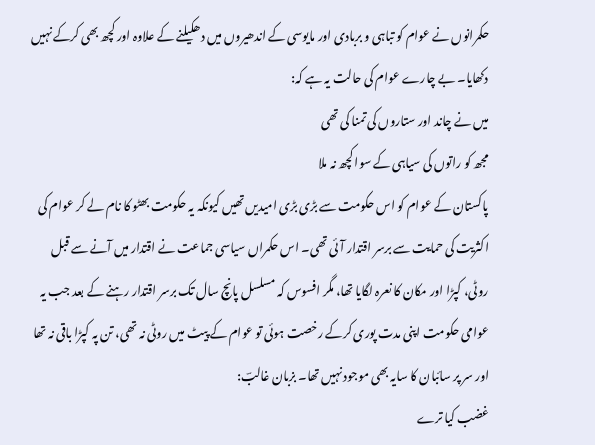حکمرانوں نے عوام کو تباہی و بربادی اور مایوسی کے اندھیروں میں دھکیلنے کے علاوہ اور کچھ بھی کرکے نہیں دکھایا۔ بے چارے عوام کی حالت یہ ہے کہ:
میں نے چاند اور ستاروں کی تمنا کی تھی
مجھ کو راتوں کی سیاہی کے سوا کچھ نہ ملا
پاکستان کے عوام کو اس حکومت سے بڑی بڑی امیدیں تھیں کیونکہ یہ حکومت بھٹو کا نام لے کر عوام کی اکثریت کی حمایت سے برسر اقتدار آئی تھی۔ اس حکمراں سیاسی جماعت نے اقتدار میں آنے سے قبل روٹی، کپڑا اور مکان کا نعرہ لگایا تھا، مگر افسوس کہ مسلسل پانچ سال تک برسر اقتدار رہنے کے بعد جب یہ عوامی حکومت اپنی مدت پوری کرکے رخصت ہوئی تو عوام کے پیٹ میں روٹی نہ تھی، تن پہ کپڑا باقی نہ تھا اور سر پر سائبان کا سایہ بھی موجود نہیں تھا۔ بزبان غالبؔ:
غضب کیا ترے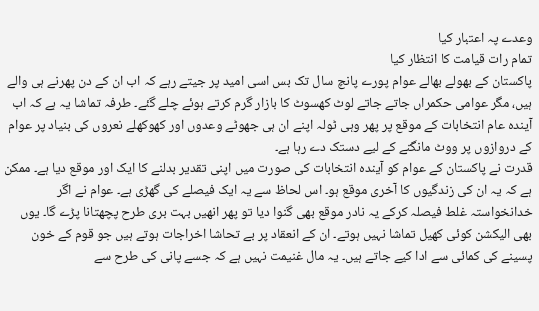وعدے پہ اعتبار کیا
تمام رات قیامت کا انتظار کیا
پاکستان کے بھولے بھالے عوام پورے پانچ سال تک بس اسی امید پر جیتے رہے کہ اب ان کے دن پھرنے ہی والے ہیں، مگر عوامی حکمراں جاتے جاتے لوٹ کھسوٹ کا بازار گرم کرتے ہوئے چلے گئے۔ طرفہ تماشا یہ ہے کہ اب آیندہ عام انتخابات کے موقع پر پھر وہی ٹولہ اپنے ان ہی جھوٹے وعدوں اور کھوکھلے نعروں کی بنیاد پر عوام کے دروازوں پر ووٹ مانگنے کے لیے دستک دے رہا ہے۔
قدرت نے پاکستان کے عوام کو آیندہ انتخابات کی صورت میں اپنی تقدیر بدلنے کا ایک اور موقع دیا ہے۔ ممکن ہے کہ یہ ان کی زندگیوں کا آخری موقع ہو۔ اس لحاظ سے یہ ایک فیصلے کی گھڑی ہے۔ عوام نے اگر خدانخواستہ غلط فیصلہ کرکے یہ نادر موقع بھی گنوا دیا تو پھر انھیں بہت بری طرح پچھتانا پڑے گا۔ یوں بھی الیکشن کوئی کھیل تماشا نہیں ہوتے۔ ان کے انعقاد پر بے تحاشا اخراجات ہوتے ہیں جو قوم کے خون پسینے کی کمائی سے ادا کیے جاتے ہیں۔ یہ مال غنیمت نہیں ہے کہ جسے پانی کی طرح سے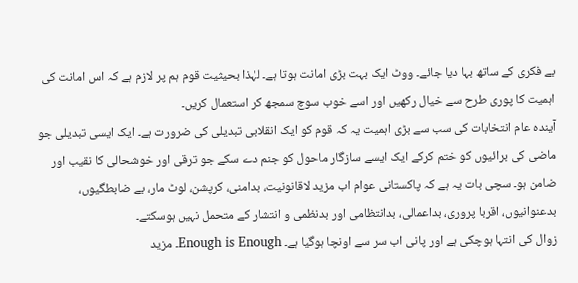بے فکری کے ساتھ بہا دیا جائے۔ ووٹ ایک بہت بڑی امانت ہوتا ہے۔ لہٰذا بحیثیت قوم ہم پر لازم ہے کہ اس امانت کی اہمیت کا پوری طرح سے خیال رکھیں اور اسے خوب سوچ سمجھ کر استعمال کریں۔
آیندہ عام انتخابات کی سب سے بڑی اہمیت یہ کہ قوم کو ایک انقلابی تبدیلی کی ضرورت ہے۔ ایک ایسی تبدیلی جو ماضی کی برائیوں کو ختم کرکے ایک ایسے سازگار ماحول کو جنم دے سکے جو ترقی اور خوشحالی کا نقیب اور ضامن ہو۔ سچی بات یہ ہے کہ پاکستانی عوام اب مزید لاقانونیت، بدامنی، کرپشن، لوٹ مار، بے ضابطگیوں، بدعنوانیوں، اقربا پروری، بداعمالی، بدانتظامی اور بدنظمی و انتشار کے متحمل نہیں ہوسکتے۔
زوال کی انتہا ہوچکی ہے اور پانی اب سر سے اونچا ہوگیا ہے۔ Enough is Enough۔ مزید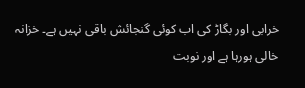خرابی اور بگاڑ کی اب کوئی گنجائش باقی نہیں ہے۔ خزانہ خالی ہورہا ہے اور نوبت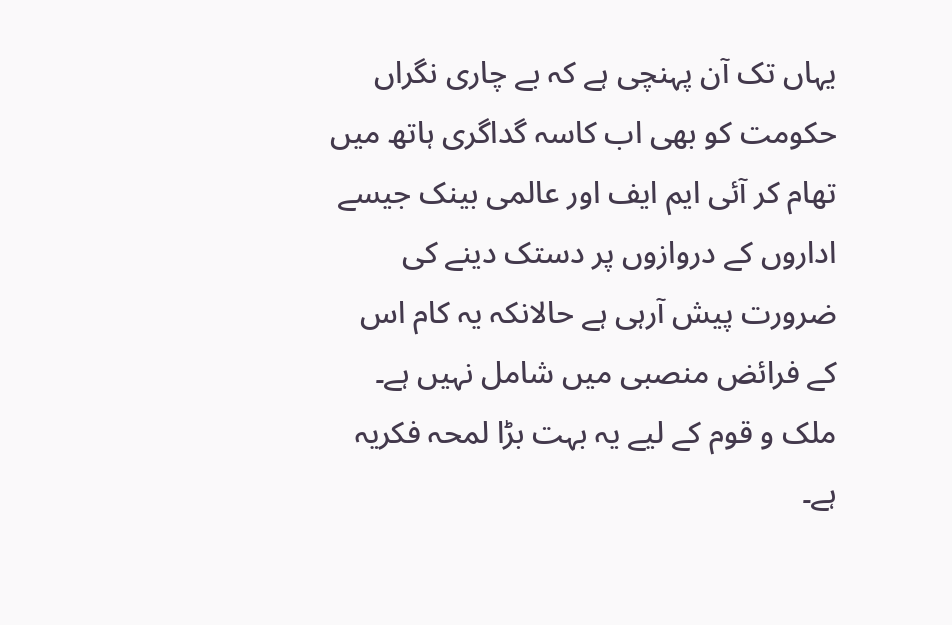یہاں تک آن پہنچی ہے کہ بے چاری نگراں حکومت کو بھی اب کاسہ گداگری ہاتھ میں تھام کر آئی ایم ایف اور عالمی بینک جیسے اداروں کے دروازوں پر دستک دینے کی ضرورت پیش آرہی ہے حالانکہ یہ کام اس کے فرائض منصبی میں شامل نہیں ہے۔ ملک و قوم کے لیے یہ بہت بڑا لمحہ فکریہ ہے۔